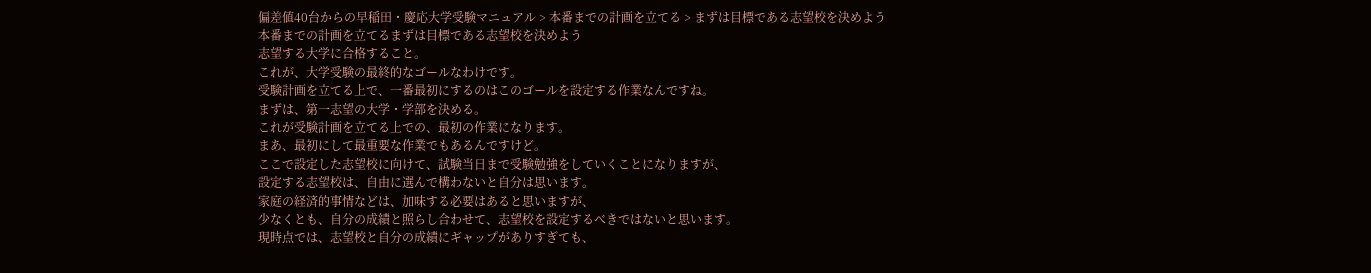偏差値40台からの早稲田・慶応大学受験マニュアル > 本番までの計画を立てる > まずは目標である志望校を決めよう
本番までの計画を立てるまずは目標である志望校を決めよう
志望する大学に合格すること。
これが、大学受験の最終的なゴールなわけです。
受験計画を立てる上で、一番最初にするのはこのゴールを設定する作業なんですね。
まずは、第一志望の大学・学部を決める。
これが受験計画を立てる上での、最初の作業になります。
まあ、最初にして最重要な作業でもあるんですけど。
ここで設定した志望校に向けて、試験当日まで受験勉強をしていくことになりますが、
設定する志望校は、自由に選んで構わないと自分は思います。
家庭の経済的事情などは、加味する必要はあると思いますが、
少なくとも、自分の成績と照らし合わせて、志望校を設定するべきではないと思います。
現時点では、志望校と自分の成績にギャップがありすぎても、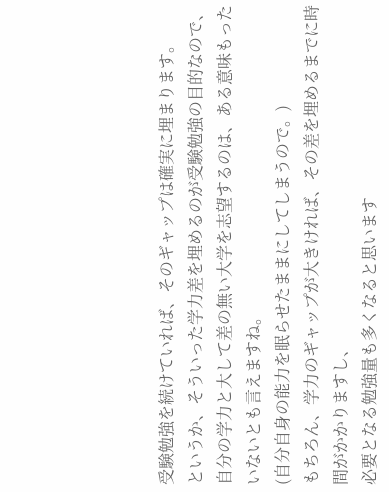受験勉強を続けていれば、そのギャップは確実に埋まります。
というか、そういった学力差を埋めるのが受験勉強の目的なので、
自分の学力と大して差の無い大学を志望するのは、ある意味もったいないとも言えますね。
(自分自身の能力を眠らせたままにしてしまうので。)
もちろん、学力のギャップが大きければ、その差を埋めるまでに時間がかかりますし、
必要となる勉強量も多くなると思います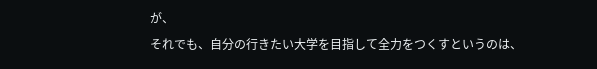が、
それでも、自分の行きたい大学を目指して全力をつくすというのは、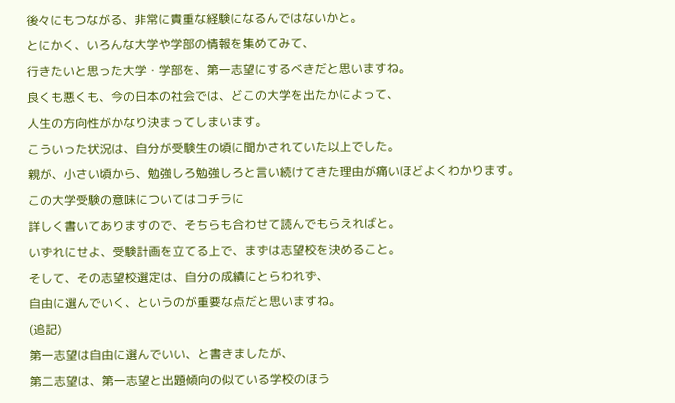後々にもつながる、非常に貴重な経験になるんではないかと。
とにかく、いろんな大学や学部の情報を集めてみて、
行きたいと思った大学・学部を、第一志望にするべきだと思いますね。
良くも悪くも、今の日本の社会では、どこの大学を出たかによって、
人生の方向性がかなり決まってしまいます。
こういった状況は、自分が受験生の頃に聞かされていた以上でした。
親が、小さい頃から、勉強しろ勉強しろと言い続けてきた理由が痛いほどよくわかります。
この大学受験の意味についてはコチラに
詳しく書いてありますので、そちらも合わせて読んでもらえればと。
いずれにせよ、受験計画を立てる上で、まずは志望校を決めること。
そして、その志望校選定は、自分の成績にとらわれず、
自由に選んでいく、というのが重要な点だと思いますね。
(追記)
第一志望は自由に選んでいい、と書きましたが、
第二志望は、第一志望と出題傾向の似ている学校のほう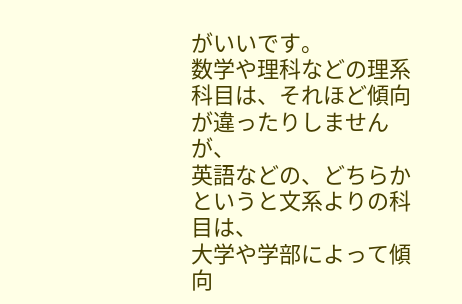がいいです。
数学や理科などの理系科目は、それほど傾向が違ったりしませんが、
英語などの、どちらかというと文系よりの科目は、
大学や学部によって傾向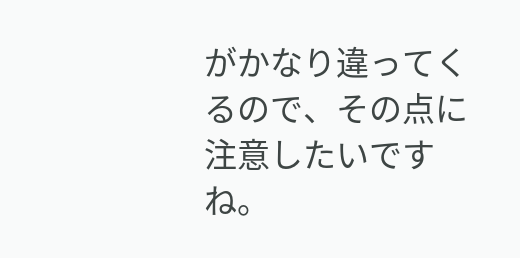がかなり違ってくるので、その点に注意したいですね。